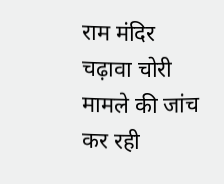राम मंदिर चढ़ावा चोरी मामले की जांच कर रही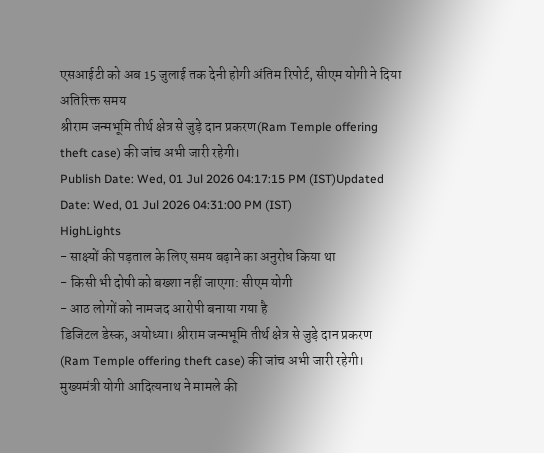एसआईटी को अब 15 जुलाई तक देनी होगी अंतिम रिपोर्ट, सीएम योगी ने दिया अतिरिक्त समय
श्रीराम जन्मभूमि तीर्थ क्षेत्र से जुड़े दान प्रकरण(Ram Temple offering theft case) की जांच अभी जारी रहेगी।
Publish Date: Wed, 01 Jul 2026 04:17:15 PM (IST)Updated Date: Wed, 01 Jul 2026 04:31:00 PM (IST)
HighLights
- साक्ष्यों की पड़ताल के लिए समय बढ़ाने का अनुरोध किया था
- किसी भी दोषी को बख्शा नहीं जाएगा: सीएम योगी
- आठ लोगों को नामजद आरोपी बनाया गया है
डिजिटल डेस्क, अयोध्या। श्रीराम जन्मभूमि तीर्थ क्षेत्र से जुड़े दान प्रकरण (Ram Temple offering theft case) की जांच अभी जारी रहेगी। मुख्यमंत्री योगी आदित्यनाथ ने मामले की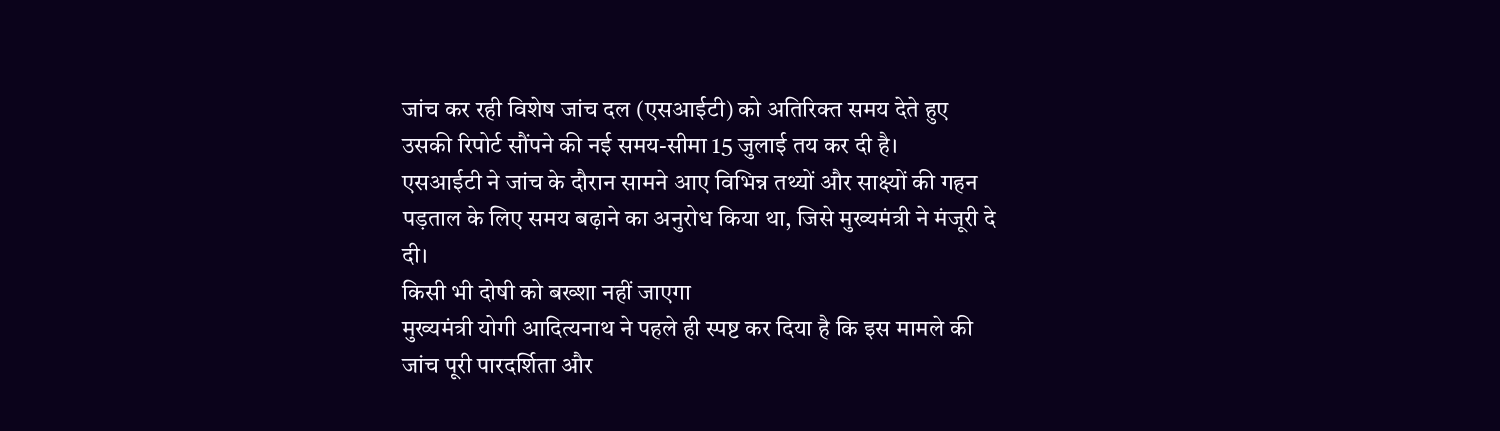जांच कर रही विशेष जांच दल (एसआईटी) को अतिरिक्त समय देते हुए उसकी रिपोर्ट सौंपने की नई समय-सीमा 15 जुलाई तय कर दी है।
एसआईटी ने जांच के दौरान सामने आए विभिन्न तथ्यों और साक्ष्यों की गहन पड़ताल के लिए समय बढ़ाने का अनुरोध किया था, जिसे मुख्यमंत्री ने मंजूरी दे दी।
किसी भी दोषी को बख्शा नहीं जाएगा
मुख्यमंत्री योगी आदित्यनाथ ने पहले ही स्पष्ट कर दिया है कि इस मामले की जांच पूरी पारदर्शिता और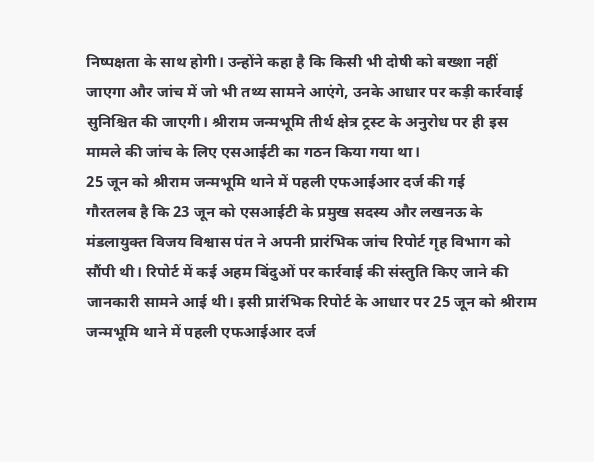निष्पक्षता के साथ होगी। उन्होंने कहा है कि किसी भी दोषी को बख्शा नहीं जाएगा और जांच में जो भी तथ्य सामने आएंगे, उनके आधार पर कड़ी कार्रवाई सुनिश्चित की जाएगी। श्रीराम जन्मभूमि तीर्थ क्षेत्र ट्रस्ट के अनुरोध पर ही इस मामले की जांच के लिए एसआईटी का गठन किया गया था।
25 जून को श्रीराम जन्मभूमि थाने में पहली एफआईआर दर्ज की गई
गौरतलब है कि 23 जून को एसआईटी के प्रमुख सदस्य और लखनऊ के मंडलायुक्त विजय विश्वास पंत ने अपनी प्रारंभिक जांच रिपोर्ट गृह विभाग को सौंपी थी। रिपोर्ट में कई अहम बिंदुओं पर कार्रवाई की संस्तुति किए जाने की जानकारी सामने आई थी। इसी प्रारंभिक रिपोर्ट के आधार पर 25 जून को श्रीराम जन्मभूमि थाने में पहली एफआईआर दर्ज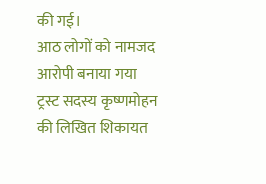की गई।
आठ लोगों को नामजद आरोपी बनाया गया
ट्रस्ट सदस्य कृष्णमोहन की लिखित शिकायत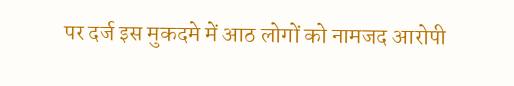पर दर्ज इस मुकदमे में आठ लोगों को नामजद आरोपी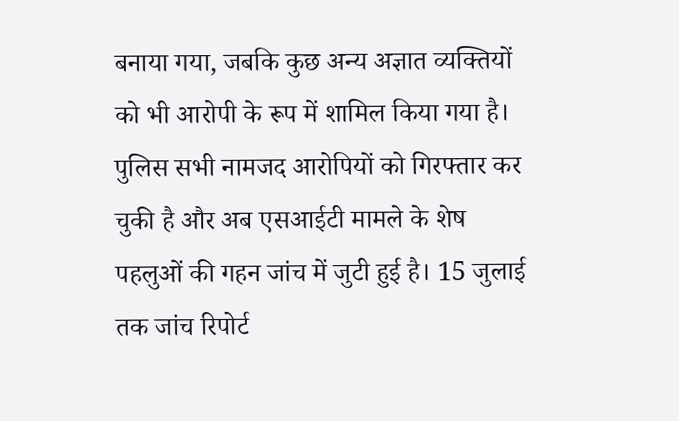बनाया गया, जबकि कुछ अन्य अज्ञात व्यक्तियों को भी आरोपी के रूप में शामिल किया गया है। पुलिस सभी नामजद आरोपियों को गिरफ्तार कर चुकी है और अब एसआईटी मामले के शेष पहलुओं की गहन जांच में जुटी हुई है। 15 जुलाई तक जांच रिपोर्ट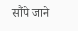सौंपे जाने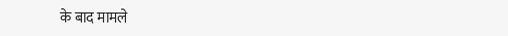के बाद मामले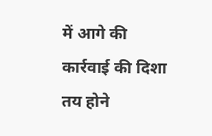में आगे की कार्रवाई की दिशा तय होने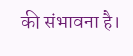की संभावना है।